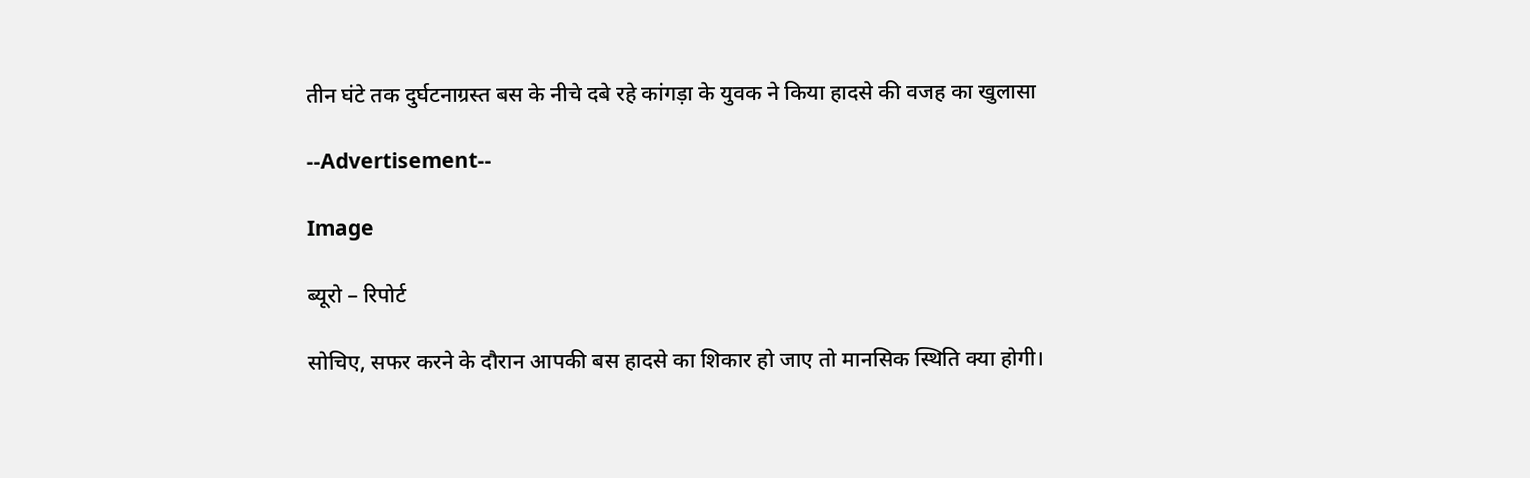तीन घंटे तक दुर्घटनाग्रस्त बस के नीचे दबे रहे कांगड़ा के युवक ने किया हादसे की वजह का खुलासा

--Advertisement--

Image

ब्यूरो – रिपोर्ट

सोचिए, सफर करने के दौरान आपकी बस हादसे का शिकार हो जाए तो मानसिक स्थिति क्या होगी।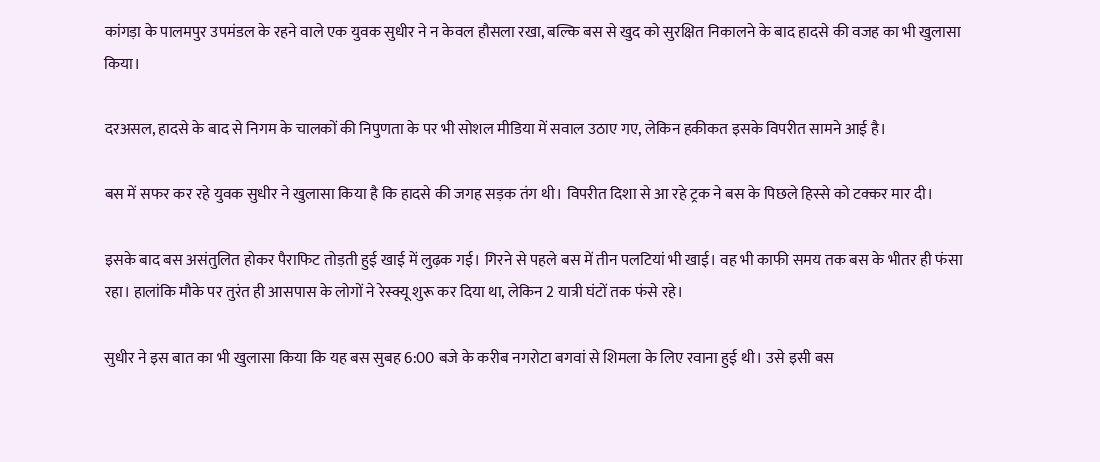कांगड़ा के पालमपुर उपमंडल के रहने वाले एक युवक सुधीर ने न केवल हौसला रखा, बल्कि बस से खुद को सुरक्षित निकालने के बाद हादसे की वजह का भी खुलासा किया।

दरअसल, हादसे के बाद से निगम के चालकों की निपुणता के पर भी सोशल मीडिया में सवाल उठाए गए, लेकिन हकीकत इसके विपरीत सामने आई है।

बस में सफर कर रहे युवक सुधीर ने खुलासा किया है कि हादसे की जगह सड़क तंग थी। विपरीत दिशा से आ रहे ट्रक ने बस के पिछले हिस्से को टक्कर मार दी।

इसके बाद बस असंतुलित होकर पैराफिट तोड़ती हुई खाई में लुढ़क गई। गिरने से पहले बस में तीन पलटियां भी खाई। वह भी काफी समय तक बस के भीतर ही फंसा रहा। हालांकि मौके पर तुरंत ही आसपास के लोगों ने रेस्क्यू शुरू कर दिया था, लेकिन 2 यात्री घंटों तक फंसे रहे।

सुधीर ने इस बात का भी खुलासा किया कि यह बस सुबह 6:00 बजे के करीब नगरोटा बगवां से शिमला के लिए रवाना हुई थी। उसे इसी बस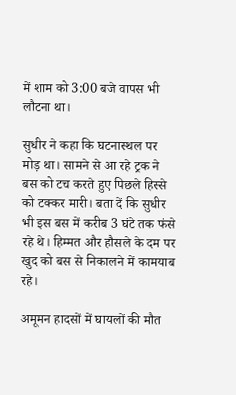में शाम को 3:00 बजे वापस भी लौटना था।

सुधीर ने कहा कि घटनास्थल पर मोड़ था। सामने से आ रहे ट्रक ने बस को टच करते हुए पिछले हिस्से को टक्कर मारी। बता दें कि सुधीर भी इस बस में करीब 3 घंटे तक फंसे रहे थे। हिम्मत और हौसले के दम पर खुद को बस से निकालने में कामयाब रहे।

अमूमन हादसों में घायलों की मौत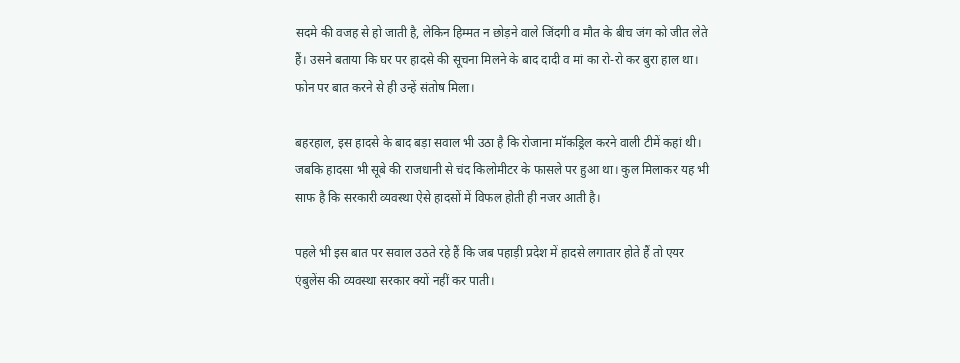सदमे की वजह से हो जाती है, लेकिन हिम्मत न छोड़ने वाले जिंदगी व मौत के बीच जंग को जीत लेते हैं। उसने बताया कि घर पर हादसे की सूचना मिलने के बाद दादी व मां का रो-रो कर बुरा हाल था। फोन पर बात करने से ही उन्हें संतोष मिला।

बहरहाल, इस हादसे के बाद बड़ा सवाल भी उठा है कि रोजाना मॉकड्रिल करने वाली टीमें कहां थी। जबकि हादसा भी सूबे की राजधानी से चंद किलोमीटर के फासले पर हुआ था। कुल मिलाकर यह भी साफ है कि सरकारी व्यवस्था ऐसे हादसों में विफल होती ही नजर आती है।

पहले भी इस बात पर सवाल उठते रहे हैं कि जब पहाड़ी प्रदेश में हादसे लगातार होते हैं तो एयर एंबुलेंस की व्यवस्था सरकार क्यों नहीं कर पाती।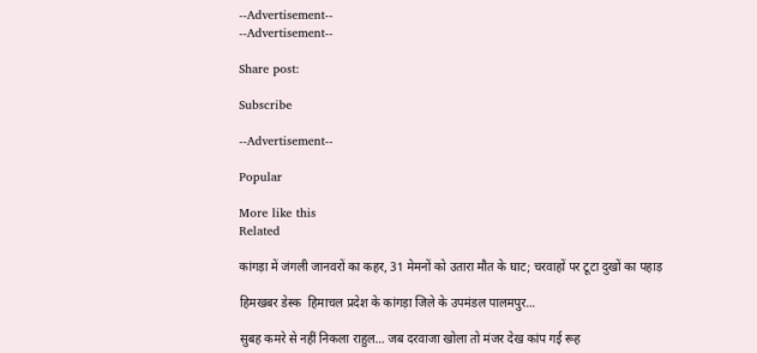--Advertisement--
--Advertisement--

Share post:

Subscribe

--Advertisement--

Popular

More like this
Related

कांगड़ा में जंगली जानवरों का कहर, 31 मेमनों को उतारा मौत के घाट; चरवाहों पर टूटा दुखों का पहाड़

हिमखबर डेस्क  हिमाचल प्रदेश के कांगड़ा जिले के उपमंडल पालमपुर...

सुबह कमरे से नहीं निकला राहुल… जब दरवाजा खोला तो मंजर देख कांप गई रूह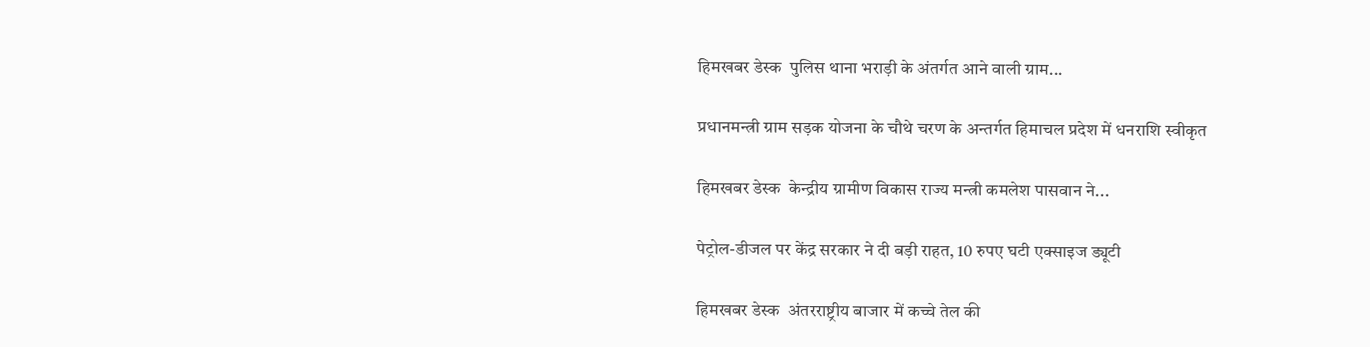हिमखबर डेस्क  पुलिस थाना भराड़ी के अंतर्गत आने वाली ग्राम...

प्रधानमन्त्री ग्राम सड़क योजना के चौथे चरण के अन्तर्गत हिमाचल प्रदेश में धनराशि स्वीकृत

हिमखबर डेस्क  केन्द्रीय ग्रामीण विकास राज्य मन्त्री कमलेश पासवान ने...

पेट्रोल-डीजल पर केंद्र सरकार ने दी बड़ी राहत, 10 रुपए घटी एक्साइज ड्यूटी

हिमखबर डेस्क  अंतरराष्ट्रीय बाजार में कच्चे तेल की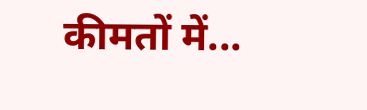कीमतों में...